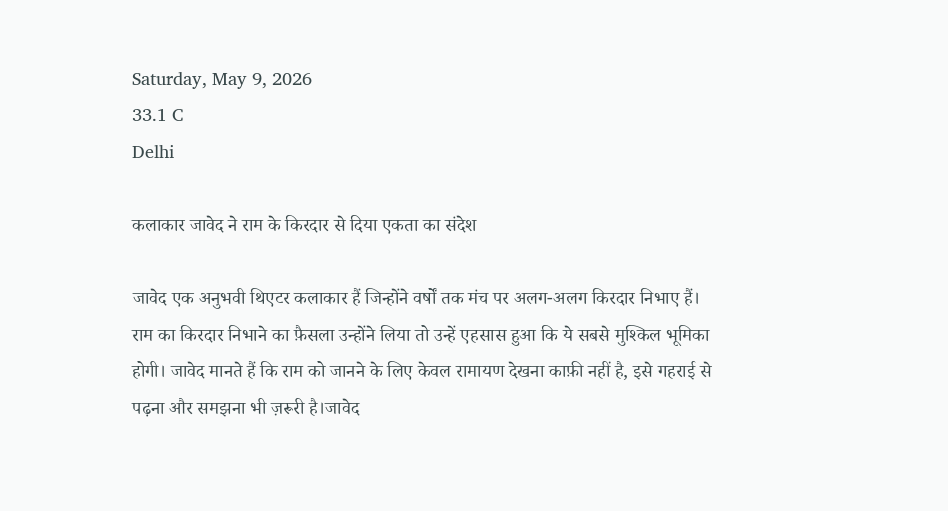Saturday, May 9, 2026
33.1 C
Delhi

कलाकार जावेद ने राम के किरदार से दिया एकता का संदेश

जावेद एक अनुभवी थिएटर कलाकार हैं जिन्होंने वर्षों तक मंच पर अलग-अलग किरदार निभाए हैं। राम का किरदार निभाने का फ़ैसला उन्होंने लिया तो उन्हें एहसास हुआ कि ये सबसे मुश्किल भूमिका होगी। जावेद मानते हैं कि राम को जानने के लिए केवल रामायण देखना काफ़ी नहीं है, इसे गहराई से पढ़ना और समझना भी ज़रूरी है।जावेद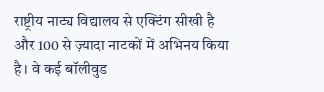राष्ट्रीय नाट्य विद्यालय से एक्टिंग सीखी है और 100 से ज़्यादा नाटकों में अभिनय किया है। वे कई बॉलीवुड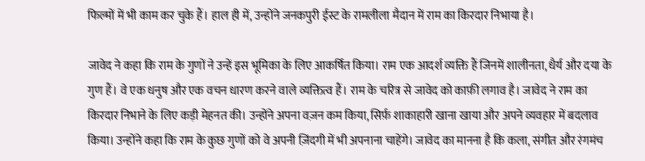फिल्मों में भी काम कर चुके हैं। हाल ही में, उन्होंने जनकपुरी ईस्ट के रामलीला मैदान में राम का किरदार निभाया है।

जावेद ने कहा कि राम के गुणों ने उन्हें इस भूमिका के लिए आकर्षित किया। राम एक आदर्श व्यक्ति हैं जिनमें शालीनता, धैर्य और दया के गुण हैं। वे एक धनुष और एक वचन धारण करने वाले व्यक्तित्व हैं। राम के चरित्र से जावेद को काफ़ी लगाव है। जावेद ने राम का किरदार निभाने के लिए कड़ी मेहनत की। उन्होंने अपना वज़न कम किया, सिर्फ़ शाकाहारी खाना खाया और अपने व्यवहार में बदलाव किया। उन्होंने कहा कि राम के कुछ गुणों को वे अपनी ज़िंदगी में भी अपनाना चाहेंगे। जावेद का मानना है कि कला, संगीत और रंगमंच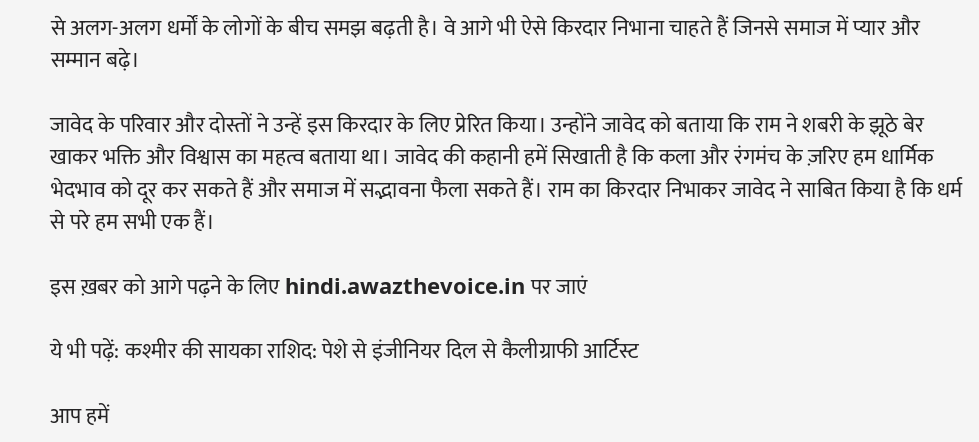से अलग-अलग धर्मों के लोगों के बीच समझ बढ़ती है। वे आगे भी ऐसे किरदार निभाना चाहते हैं जिनसे समाज में प्यार और सम्मान बढ़े।

जावेद के परिवार और दोस्तों ने उन्हें इस किरदार के लिए प्रेरित किया। उन्होंने जावेद को बताया कि राम ने शबरी के झूठे बेर खाकर भक्ति और विश्वास का महत्व बताया था। जावेद की कहानी हमें सिखाती है कि कला और रंगमंच के ज़रिए हम धार्मिक भेदभाव को दूर कर सकते हैं और समाज में सद्भावना फैला सकते हैं। राम का किरदार निभाकर जावेद ने साबित किया है कि धर्म से परे हम सभी एक हैं।

इस ख़बर को आगे पढ़ने के लिए hindi.awazthevoice.in पर जाएं

ये भी पढ़ें: कश्मीर की सायका राशिद: पेशे से इंजीनियर दिल से कैलीग्राफी आर्टिस्ट

आप हमें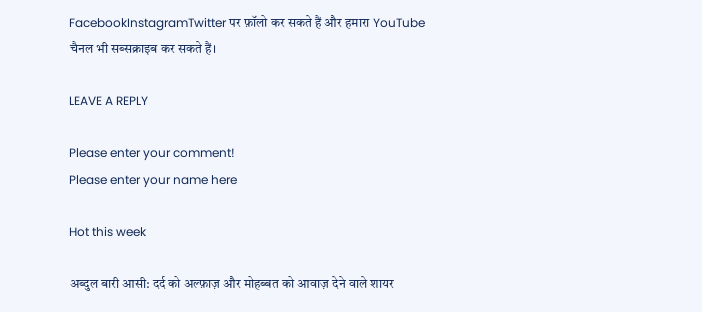FacebookInstagramTwitter पर फ़ॉलो कर सकते हैं और हमारा YouTube चैनल भी सब्सक्राइब कर सकते हैं।

LEAVE A REPLY

Please enter your comment!
Please enter your name here

Hot this week

अब्दुल बारी आसी: दर्द को अल्फ़ाज़ और मोहब्बत को आवाज़ देने वाले शायर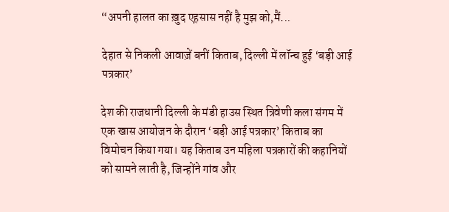“अपनी हालत का ख़ुद एहसास नहीं है मुझ को,मैं...

देहात से निकली आवाज़ें बनीं किताब, दिल्ली में लॉन्च हुई ‘बड़ी आई पत्रकार’

देश की राजधानी दिल्ली के मंडी हाउस स्थित त्रिवेणी कला संगम में एक खास आयोजन के दौरान ‘बड़ी आई पत्रकार’ किताब का विमोचन किया गया। यह किताब उन महिला पत्रकारों की कहानियों को सामने लाती है, जिन्होंने गांव और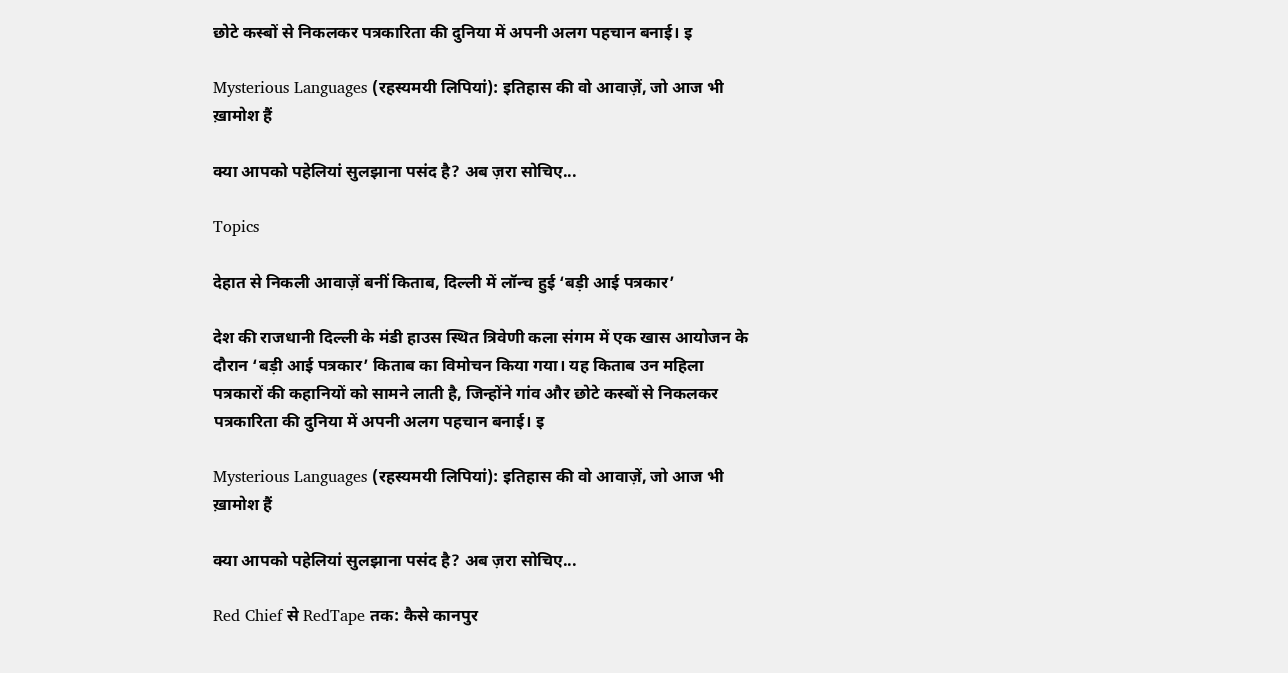छोटे कस्बों से निकलकर पत्रकारिता की दुनिया में अपनी अलग पहचान बनाई। इ

Mysterious Languages (रहस्यमयी लिपियां): इतिहास की वो आवाज़ें, जो आज भी ख़ामोश हैं

क्या आपको पहेलियां सुलझाना पसंद है? अब ज़रा सोचिए...

Topics

देहात से निकली आवाज़ें बनीं किताब, दिल्ली में लॉन्च हुई ‘बड़ी आई पत्रकार’

देश की राजधानी दिल्ली के मंडी हाउस स्थित त्रिवेणी कला संगम में एक खास आयोजन के दौरान ‘बड़ी आई पत्रकार’ किताब का विमोचन किया गया। यह किताब उन महिला पत्रकारों की कहानियों को सामने लाती है, जिन्होंने गांव और छोटे कस्बों से निकलकर पत्रकारिता की दुनिया में अपनी अलग पहचान बनाई। इ

Mysterious Languages (रहस्यमयी लिपियां): इतिहास की वो आवाज़ें, जो आज भी ख़ामोश हैं

क्या आपको पहेलियां सुलझाना पसंद है? अब ज़रा सोचिए...

Red Chief से RedTape तक: कैसे कानपुर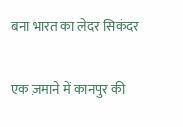बना भारत का लेदर सिकंदर

एक ज़माने में कानपुर की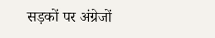सड़कों पर अंग्रेजों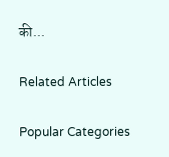की...

Related Articles

Popular Categories